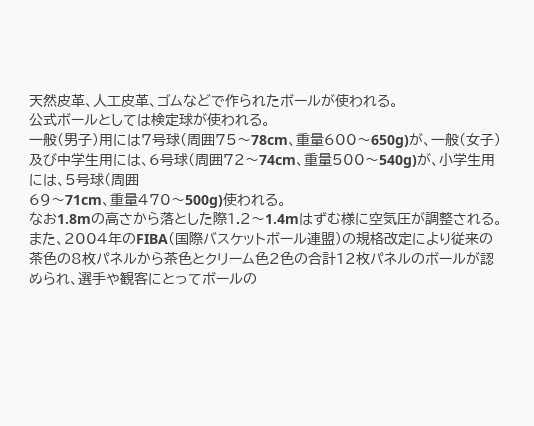天然皮革、人工皮革、ゴムなどで作られたボールが使われる。
公式ボールとしては検定球が使われる。
一般(男子)用には7号球(周囲75〜78cm、重量600〜650g)が、一般(女子)及び中学生用には、6号球(周囲72〜74cm、重量500〜540g)が、小学生用には、5号球(周囲
69〜71cm、重量470〜500g)使われる。
なお1.8mの高さから落とした際1.2〜1.4mはずむ様に空気圧が調整される。
また、2004年のFIBA(国際バスケットボール連盟)の規格改定により従来の茶色の8枚パネルから茶色とクリーム色2色の合計12枚パネルのボールが認められ、選手や観客にとってボールの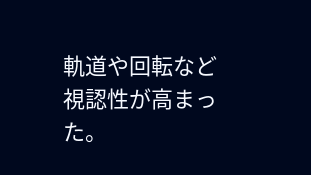軌道や回転など視認性が高まった。